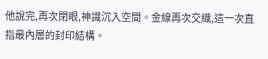他說完,再次閉眼,神識沉入空間。金線再次交織,這一次直指最內層的封印結構。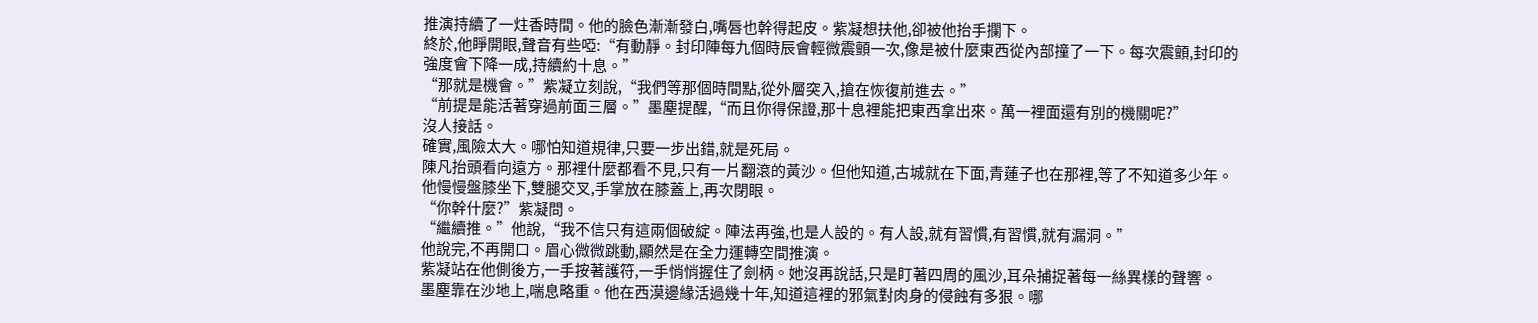推演持續了一炷香時間。他的臉色漸漸發白,嘴唇也幹得起皮。紫凝想扶他,卻被他抬手攔下。
終於,他睜開眼,聲音有些啞:“有動靜。封印陣每九個時辰會輕微震顫一次,像是被什麼東西從內部撞了一下。每次震顫,封印的強度會下降一成,持續約十息。”
“那就是機會。”紫凝立刻說,“我們等那個時間點,從外層突入,搶在恢復前進去。”
“前提是能活著穿過前面三層。”墨塵提醒,“而且你得保證,那十息裡能把東西拿出來。萬一裡面還有別的機關呢?”
沒人接話。
確實,風險太大。哪怕知道規律,只要一步出錯,就是死局。
陳凡抬頭看向遠方。那裡什麼都看不見,只有一片翻滾的黃沙。但他知道,古城就在下面,青蓮子也在那裡,等了不知道多少年。
他慢慢盤膝坐下,雙腿交叉,手掌放在膝蓋上,再次閉眼。
“你幹什麼?”紫凝問。
“繼續推。”他說,“我不信只有這兩個破綻。陣法再強,也是人設的。有人設,就有習慣,有習慣,就有漏洞。”
他說完,不再開口。眉心微微跳動,顯然是在全力運轉空間推演。
紫凝站在他側後方,一手按著護符,一手悄悄握住了劍柄。她沒再說話,只是盯著四周的風沙,耳朵捕捉著每一絲異樣的聲響。
墨塵靠在沙地上,喘息略重。他在西漠邊緣活過幾十年,知道這裡的邪氣對肉身的侵蝕有多狠。哪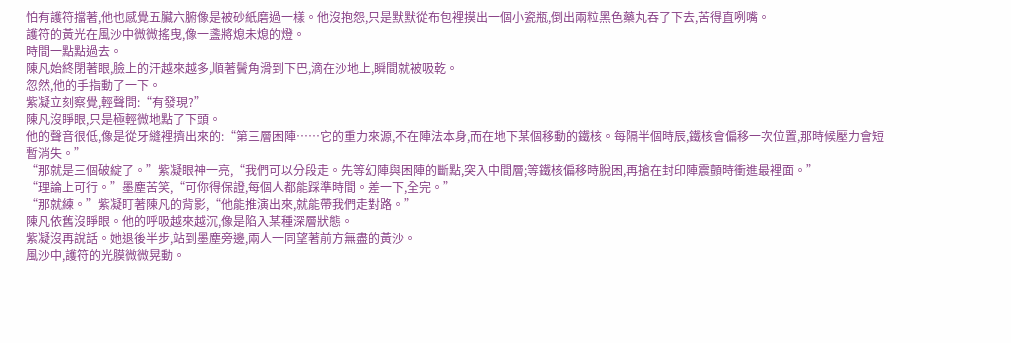怕有護符擋著,他也感覺五臟六腑像是被砂紙磨過一樣。他沒抱怨,只是默默從布包裡摸出一個小瓷瓶,倒出兩粒黑色藥丸吞了下去,苦得直咧嘴。
護符的黃光在風沙中微微搖曳,像一盞將熄未熄的燈。
時間一點點過去。
陳凡始終閉著眼,臉上的汗越來越多,順著鬢角滑到下巴,滴在沙地上,瞬間就被吸乾。
忽然,他的手指動了一下。
紫凝立刻察覺,輕聲問:“有發現?”
陳凡沒睜眼,只是極輕微地點了下頭。
他的聲音很低,像是從牙縫裡擠出來的:“第三層困陣……它的重力來源,不在陣法本身,而在地下某個移動的鐵核。每隔半個時辰,鐵核會偏移一次位置,那時候壓力會短暫消失。”
“那就是三個破綻了。”紫凝眼神一亮,“我們可以分段走。先等幻陣與困陣的斷點,突入中間層;等鐵核偏移時脫困,再搶在封印陣震顫時衝進最裡面。”
“理論上可行。”墨塵苦笑,“可你得保證,每個人都能踩準時間。差一下,全完。”
“那就練。”紫凝盯著陳凡的背影,“他能推演出來,就能帶我們走對路。”
陳凡依舊沒睜眼。他的呼吸越來越沉,像是陷入某種深層狀態。
紫凝沒再說話。她退後半步,站到墨塵旁邊,兩人一同望著前方無盡的黃沙。
風沙中,護符的光膜微微晃動。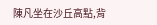陳凡坐在沙丘高點,背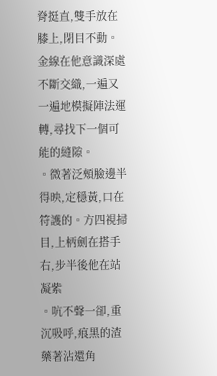脊挺直,雙手放在膝上,閉目不動。金線在他意識深處不斷交織,一遍又一遍地模擬陣法運轉,尋找下一個可能的縫隙。
。微著泛頰臉邊半得映,定穩黃,口在符護的。方四視掃目,上柄劍在搭手右,步半後他在站凝紫
。吭不聲一卻,重沉吸呼,痕黑的渣藥著沾還角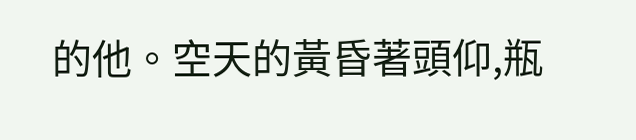的他。空天的黃昏著頭仰,瓶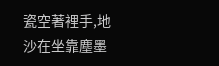瓷空著裡手,地沙在坐靠塵墨